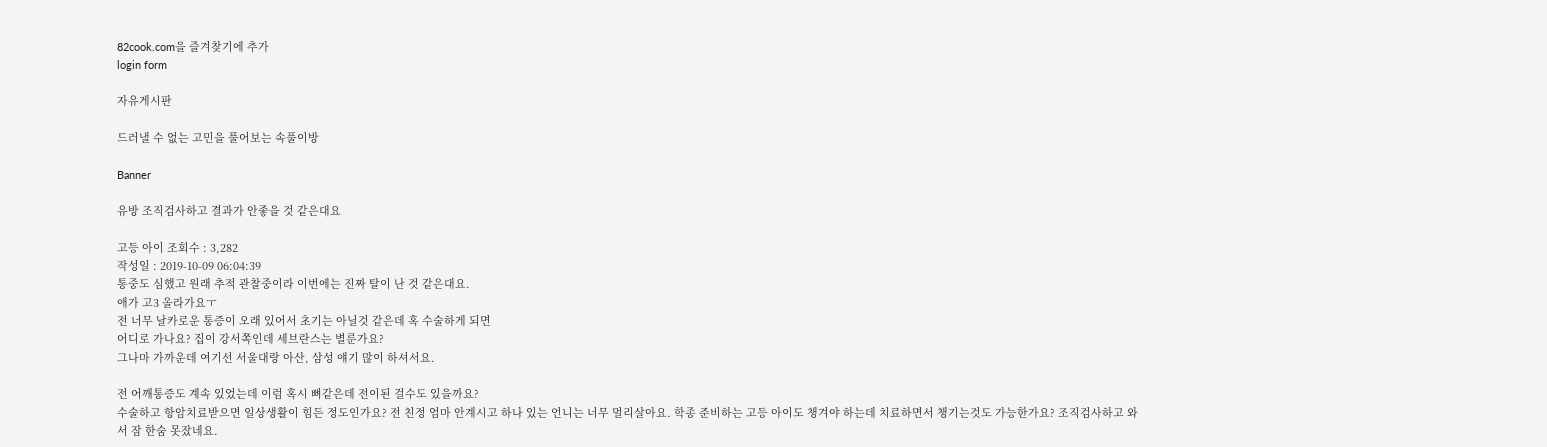82cook.com을 즐겨찾기에 추가
login form

자유게시판

드러낼 수 없는 고민을 풀어보는 속풀이방

Banner

유방 조직검사하고 결과가 안좋을 것 같은대요

고등 아이 조회수 : 3,282
작성일 : 2019-10-09 06:04:39
통중도 심했고 원래 추적 관찰중이라 이번에는 진짜 탈이 난 것 같은대요.
애가 고3 올라가요ㅜ
전 너무 날카로운 통증이 오래 있어서 초기는 아닐것 같은데 혹 수술하게 되면
어디로 가나요? 집이 강서쪽인데 세브란스는 별룬가요?
그나마 가까운데 여기선 서울대랑 아산, 삼성 얘기 많이 하셔서요.

전 어깨통증도 계속 있었는데 이럼 혹시 뼈같은데 전이된 걸수도 있을까요?
수술하고 항암치료받으면 일상생활이 힘든 정도인가요? 전 친정 엄마 안계시고 하나 있는 언니는 너무 멀리살아요. 학종 준비하는 고등 아이도 챙겨야 하는데 치료하면서 챙기는것도 가능한가요? 조직검사하고 와서 잠 한숨 못잤네요.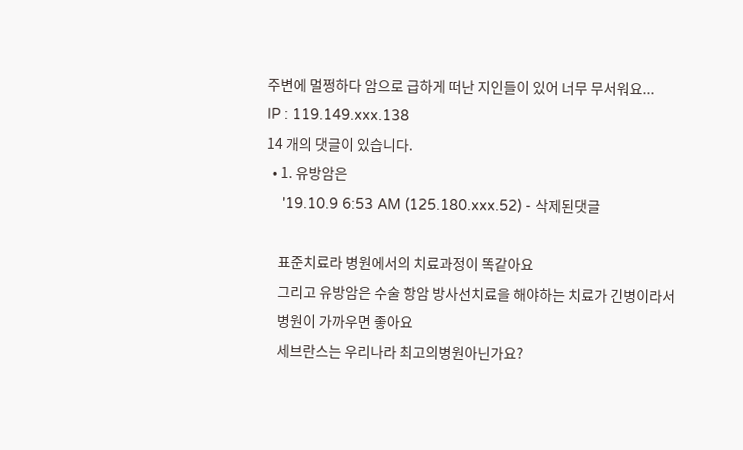주변에 멀쩡하다 암으로 급하게 떠난 지인들이 있어 너무 무서워요...
IP : 119.149.xxx.138
14 개의 댓글이 있습니다.
  • 1. 유방암은
    '19.10.9 6:53 AM (125.180.xxx.52) - 삭제된댓글

    표준치료라 병원에서의 치료과정이 똑같아요
    그리고 유방암은 수술 항암 방사선치료을 해야하는 치료가 긴병이라서
    병원이 가까우면 좋아요
    세브란스는 우리나라 최고의병원아닌가요?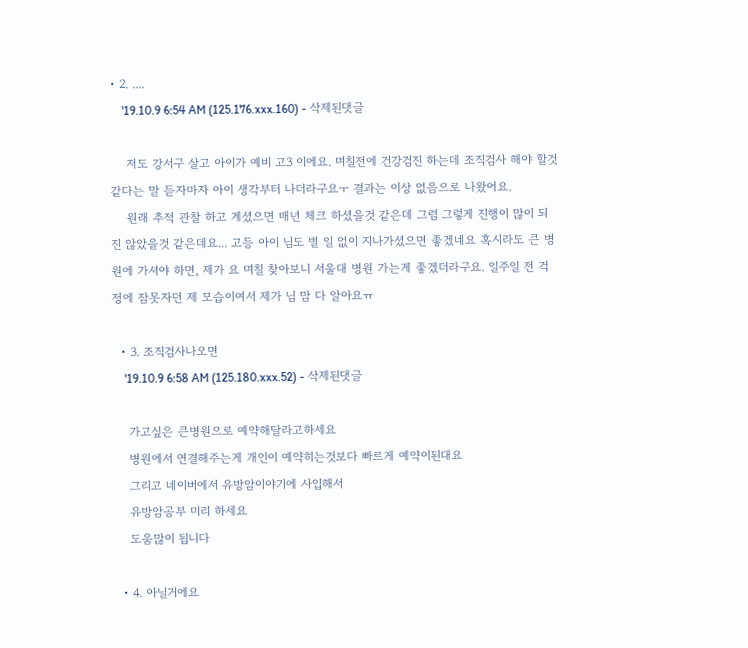• 2. ....
    '19.10.9 6:54 AM (125.176.xxx.160) - 삭제된댓글

    저도 강서구 살고 아이가 예비 고3 이에요. 며칠전에 건강검진 하는데 조직검사 해야 할것 같다는 말 듣자마자 아이 생각부터 나더라구요ㅜ 결과는 이상 없음으로 나왔어요.
    원래 추적 관찰 하고 계셨으면 매년 체크 하셨을것 같은데 그럼 그렇게 진행이 많이 되진 않았을것 같은데요... 고등 아이 님도 별 일 없이 지나가셨으면 좋겠네요 혹시라도 큰 병원에 가셔야 하면, 제가 요 며칠 찾아보니 서울대 병원 가는게 좋겠더라구요. 일주일 전 걱정에 잠못자던 제 모습이여서 제가 님 맘 다 알아요ㅠ

  • 3. 조직검사나오면
    '19.10.9 6:58 AM (125.180.xxx.52) - 삭제된댓글

    가고싶은 큰병원으로 예약해달라고하세요
    병원에서 연결해주는게 개인이 예약히는것보다 빠르게 예약이된대요
    그리고 네이버에서 유방암이야기에 사입해서
    유방암공부 미리 하세요
    도움많이 됩니다

  • 4. 아닐거에요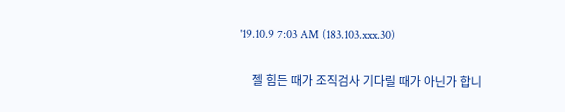'19.10.9 7:03 AM (183.103.xxx.30)

    젤 힘든 때가 조직검사 기다릴 때가 아닌가 합니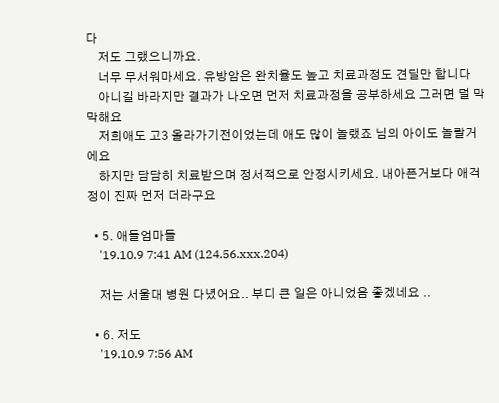다
    저도 그랬으니까요.
    너무 무서워마세요. 유방암은 완치율도 높고 치료과정도 견딜만 합니다
    아니길 바라지만 결과가 나오면 먼저 치료과정을 공부하세요 그러면 덜 막막해요
    저희애도 고3 올라가기전이었는데 애도 많이 놀랬죠 님의 아이도 놀랄거에요
    하지만 담담히 치료받으며 정서적으로 안정시키세요. 내아픈거보다 애걱정이 진짜 먼저 더라구요

  • 5. 애들엄마들
    '19.10.9 7:41 AM (124.56.xxx.204)

    저는 서울대 병원 다녔어요.. 부디 큰 일은 아니었음 좋겠네요 ..

  • 6. 저도
    '19.10.9 7:56 AM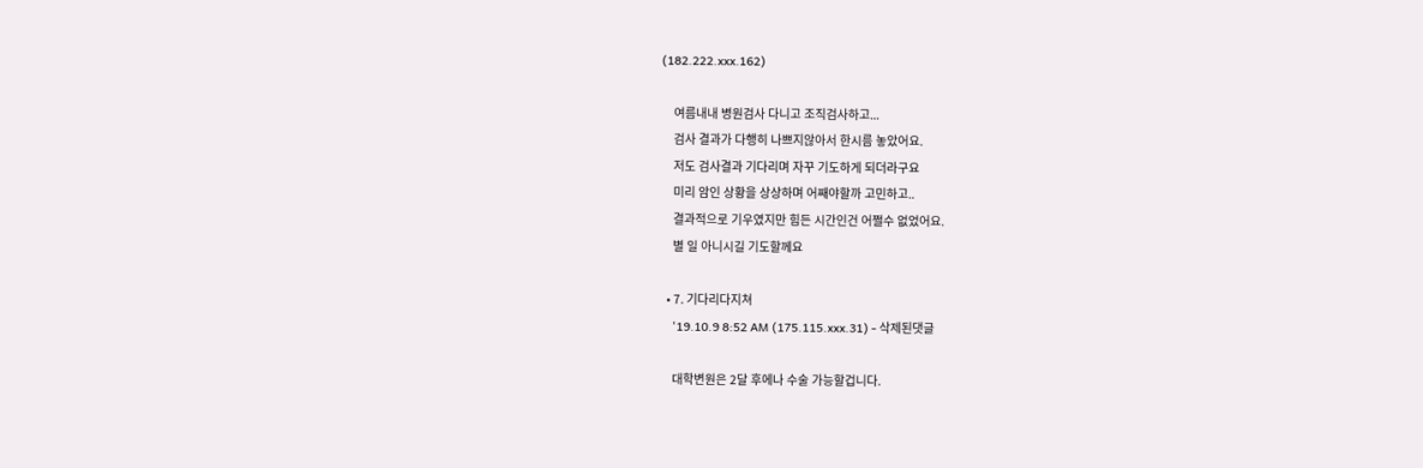(182.222.xxx.162)

    여름내내 병원검사 다니고 조직검사하고...
    검사 결과가 다행히 나쁘지않아서 한시름 놓았어요.
    저도 검사결과 기다리며 자꾸 기도하게 되더라구요
    미리 암인 상황을 상상하며 어째야할까 고민하고..
    결과적으로 기우였지만 힘든 시간인건 어쩔수 없었어요.
    별 일 아니시길 기도할께요

  • 7. 기다리다지쳐
    '19.10.9 8:52 AM (175.115.xxx.31) - 삭제된댓글

    대학변원은 2달 후에나 수술 가능할겁니다.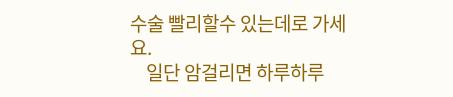수술 빨리할수 있는데로 가세요.
    일단 암걸리면 하루하루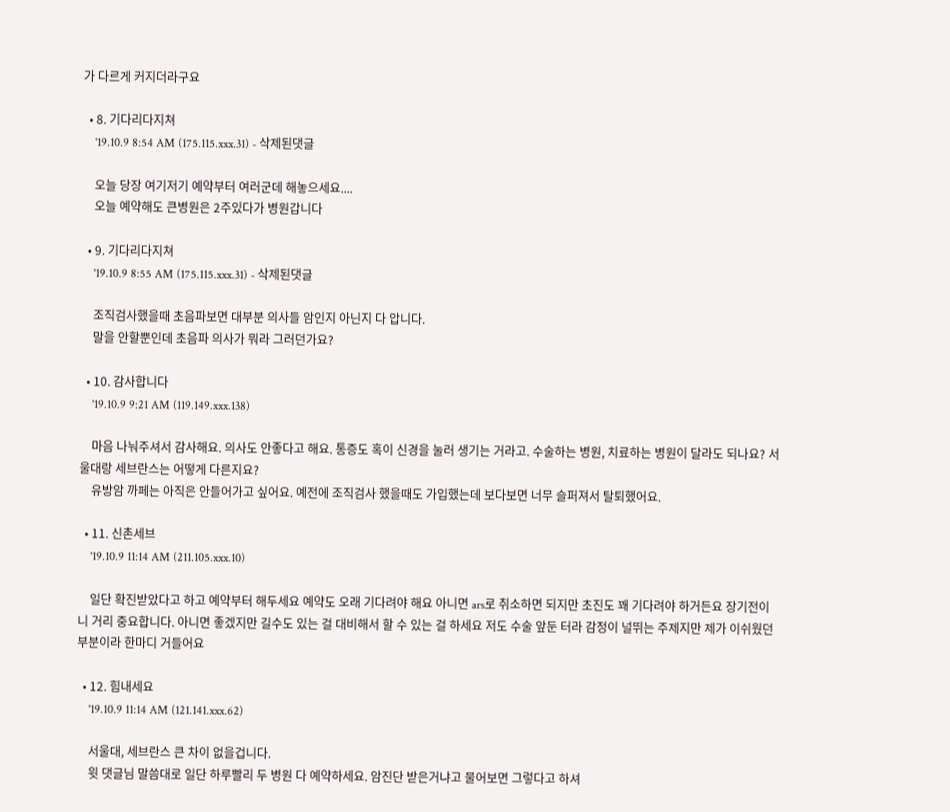가 다르게 커지더라구요

  • 8. 기다리다지쳐
    '19.10.9 8:54 AM (175.115.xxx.31) - 삭제된댓글

    오늘 당장 여기저기 예약부터 여러군데 해놓으세요....
    오늘 예약해도 큰병원은 2주있다가 병원갑니다

  • 9. 기다리다지쳐
    '19.10.9 8:55 AM (175.115.xxx.31) - 삭제된댓글

    조직검사했을때 초음파보면 대부분 의사들 암인지 아닌지 다 압니다.
    말을 안할뿐인데 초음파 의사가 뭐라 그러던가요?

  • 10. 감사합니다
    '19.10.9 9:21 AM (119.149.xxx.138)

    마음 나눠주셔서 감사해요. 의사도 안좋다고 해요. 통증도 혹이 신경을 눌러 생기는 거라고. 수술하는 병원, 치료하는 병원이 달라도 되나요? 서울대랑 세브란스는 어떻게 다른지요?
    유방암 까페는 아직은 안들어가고 싶어요. 예전에 조직검사 했을때도 가입했는데 보다보면 너무 슬퍼져서 탈퇴했어요.

  • 11. 신촌세브
    '19.10.9 11:14 AM (211.105.xxx.10)

    일단 확진받았다고 하고 예약부터 해두세요 예약도 오래 기다려야 해요 아니면 ars로 취소하면 되지만 초진도 꽤 기다려야 하거든요 장기전이니 거리 중요합니다. 아니면 좋겠지만 길수도 있는 걸 대비해서 할 수 있는 걸 하세요 저도 수술 앞둔 터라 감정이 널뛰는 주제지만 제가 이쉬웠던 부분이라 한마디 거들어요

  • 12. 힘내세요
    '19.10.9 11:14 AM (121.141.xxx.62)

    서울대, 세브란스 큰 차이 없을겁니다.
    윗 댓글님 말씀대로 일단 하루빨리 두 병원 다 예약하세요. 암진단 받은거냐고 물어보면 그렇다고 하셔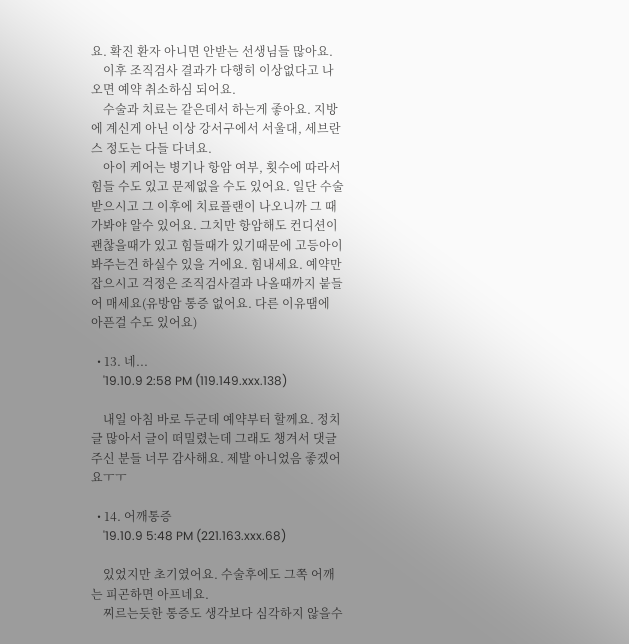요. 확진 환자 아니면 안받는 선생님들 많아요.
    이후 조직검사 결과가 다행히 이상없다고 나오면 예약 취소하심 되어요.
    수술과 치료는 같은데서 하는게 좋아요. 지방에 계신게 아닌 이상 강서구에서 서울대, 세브란스 정도는 다들 다녀요.
    아이 케어는 병기나 항암 여부, 횟수에 따라서 힘들 수도 있고 문제없을 수도 있어요. 일단 수술받으시고 그 이후에 치료플랜이 나오니까 그 때 가봐야 알수 있어요. 그치만 항암해도 컨디션이 괜찮을때가 있고 힘들때가 있기때문에 고등아이 봐주는건 하실수 있을 거에요. 힘내세요. 예약만 잡으시고 걱정은 조직검사결과 나올때까지 붙들어 매세요(유방암 통증 없어요. 다른 이유땜에 아픈걸 수도 있어요)

  • 13. 네...
    '19.10.9 2:58 PM (119.149.xxx.138)

    내일 아침 바로 두군데 예약부터 할께요. 정치글 많아서 글이 떠밀렸는데 그래도 챙겨서 댓글 주신 분들 너무 감사해요. 제발 아니었음 좋겠어요ㅜㅜ

  • 14. 어깨통증
    '19.10.9 5:48 PM (221.163.xxx.68)

    있었지만 초기였어요. 수술후에도 그쪽 어깨는 피곤하면 아프네요.
    찌르는듯한 통증도 생각보다 심각하지 않을수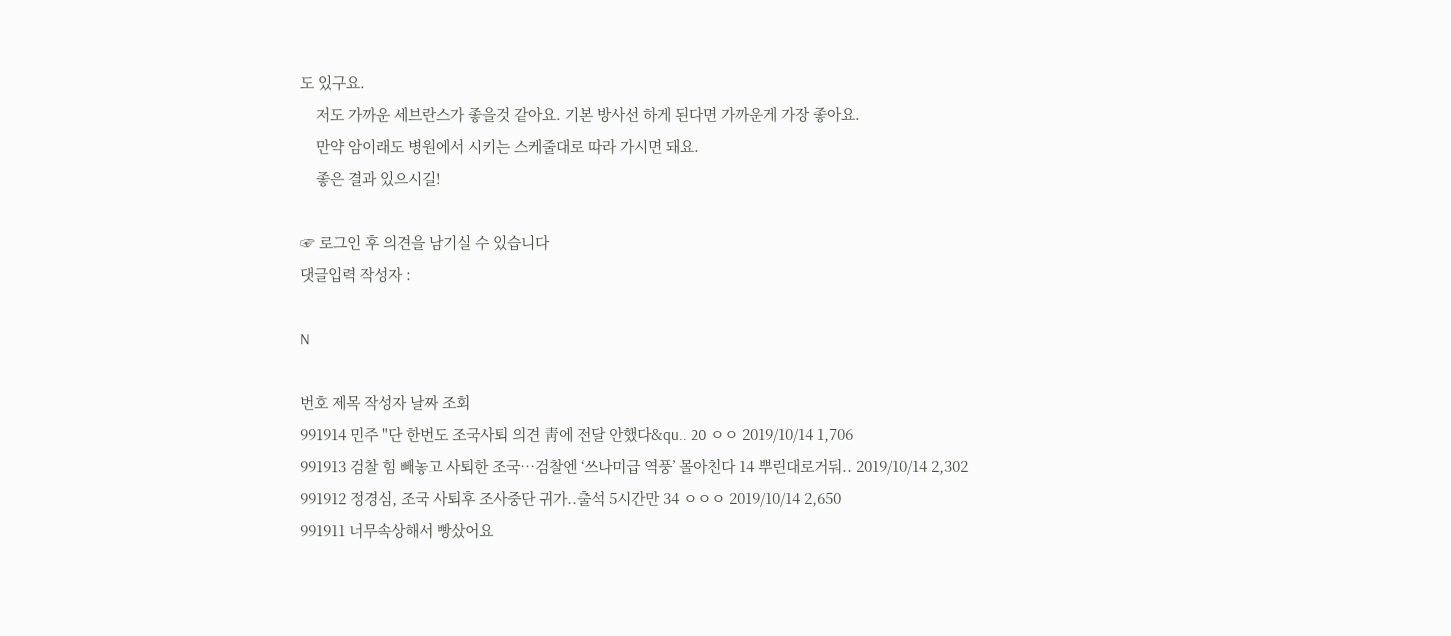도 있구요.
    저도 가까운 세브란스가 좋을것 같아요. 기본 방사선 하게 된다면 가까운게 가장 좋아요.
    만약 암이래도 병원에서 시키는 스케줄대로 따라 가시면 돼요.
    좋은 결과 있으시길!

☞ 로그인 후 의견을 남기실 수 있습니다
댓글입력 작성자 :

N

번호 제목 작성자 날짜 조회
991914 민주 "단 한번도 조국사퇴 의견 靑에 전달 안했다&qu.. 20 ㅇㅇ 2019/10/14 1,706
991913 검찰 힘 빼놓고 사퇴한 조국…검찰엔 ‘쓰나미급 역풍’ 몰아친다 14 뿌린대로거둬.. 2019/10/14 2,302
991912 정경심, 조국 사퇴후 조사중단 귀가..출석 5시간만 34 ㅇㅇㅇ 2019/10/14 2,650
991911 너무속상해서 빵샀어요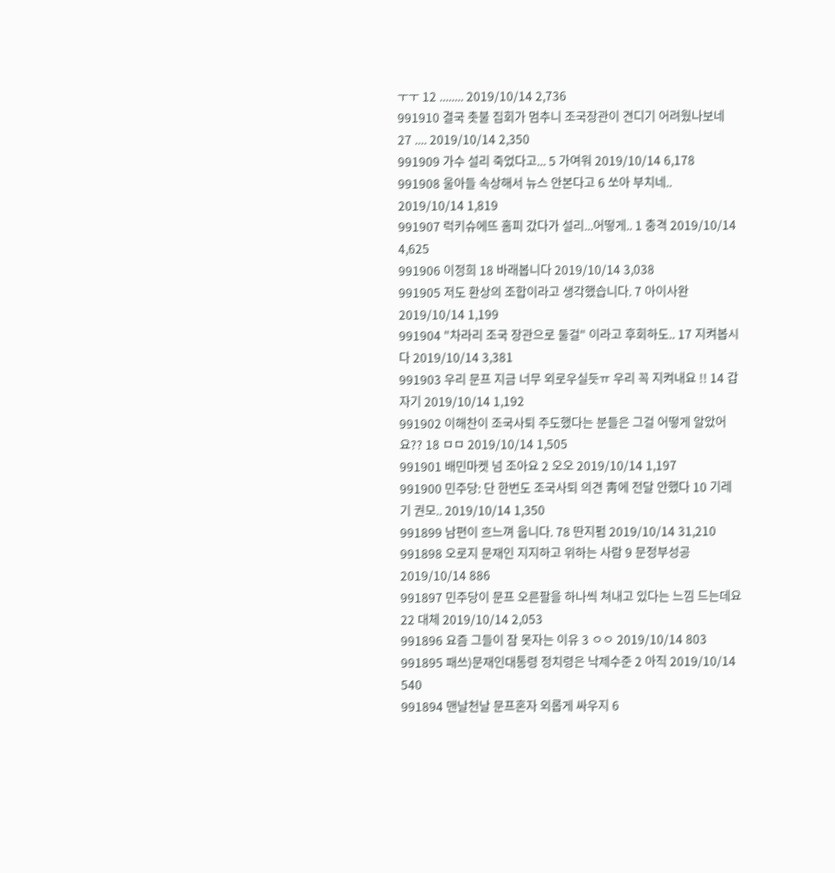ㅜㅜ 12 ........ 2019/10/14 2,736
991910 결국 촛불 집회가 멈추니 조국장관이 견디기 어려웠나보네 27 .... 2019/10/14 2,350
991909 가수 설리 죽었다고... 5 가여워 2019/10/14 6,178
991908 울아들 속상해서 뉴스 안본다고 6 쏘아 부치네.. 2019/10/14 1,819
991907 럭키슈에뜨 홈피 갔다가 설리...어떻게.. 1 충격 2019/10/14 4,625
991906 이정희 18 바래봅니다 2019/10/14 3,038
991905 저도 환상의 조합이라고 생각했습니다. 7 아이사완 2019/10/14 1,199
991904 "차라리 조국 장관으로 둘걸" 이라고 후회하도.. 17 지켜봅시다 2019/10/14 3,381
991903 우리 문프 지금 너무 외로우실듯ㅠ 우리 꼭 지켜내요 !! 14 갑자기 2019/10/14 1,192
991902 이해찬이 조국사퇴 주도했다는 분들은 그걸 어떻게 알았어요?? 18 ㅁㅁ 2019/10/14 1,505
991901 배민마켓 넘 조아요 2 오오 2019/10/14 1,197
991900 민주당: 단 한번도 조국사퇴 의견 靑에 전달 안했다 10 기레기 권모.. 2019/10/14 1,350
991899 남편이 흐느껴 웁니다. 78 딴지펌 2019/10/14 31,210
991898 오로지 문재인 지지하고 위하는 사람 9 문정부성공 2019/10/14 886
991897 민주당이 문프 오른팔을 하나씩 쳐내고 있다는 느낌 드는데요 22 대체 2019/10/14 2,053
991896 요즘 그들이 잠 못자는 이유 3 ㅇㅇ 2019/10/14 803
991895 패쓰)문재인대통령 정치령은 낙제수준 2 아직 2019/10/14 540
991894 맨날천날 문프혼자 외롭게 싸우지 6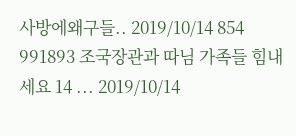사방에왜구들.. 2019/10/14 854
991893 조국장관과 따님 가족들 힘내세요 14 ... 2019/10/14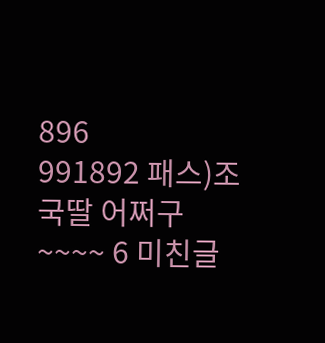896
991892 패스)조국딸 어쩌구~~~~ 6 미친글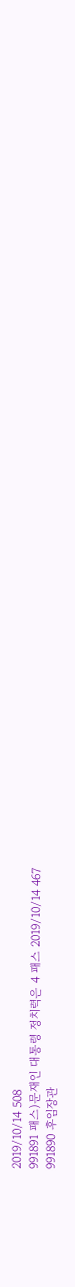2019/10/14 508
991891 패스)문재인 대통령 정치력은 4 패스 2019/10/14 467
991890 후임장관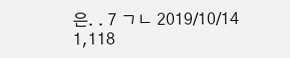은. . 7 ㄱㄴ 2019/10/14 1,118